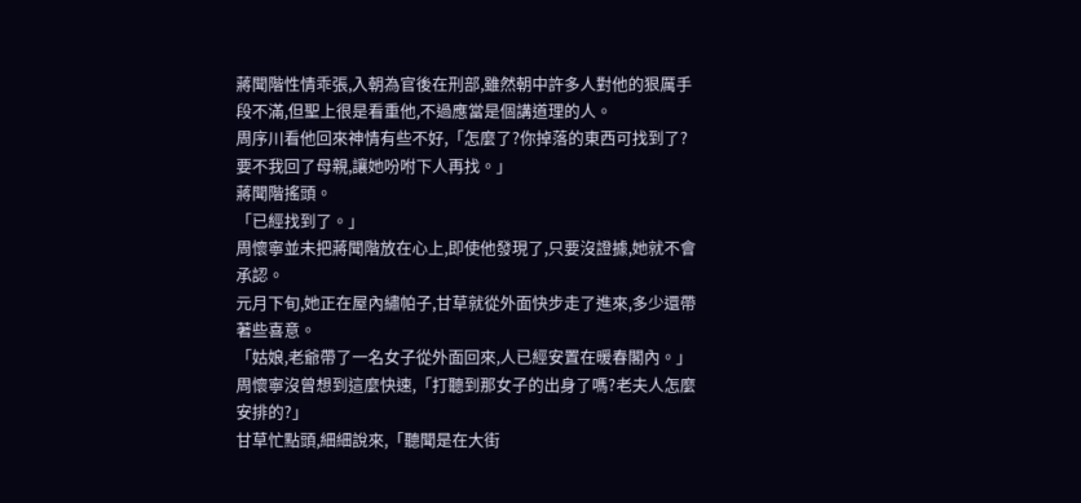蔣聞階性情乖張,入朝為官後在刑部,雖然朝中許多人對他的狠厲手段不滿,但聖上很是看重他,不過應當是個講道理的人。
周序川看他回來神情有些不好,「怎麼了?你掉落的東西可找到了?要不我回了母親,讓她吩咐下人再找。」
蔣聞階搖頭。
「已經找到了。」
周懷寧並未把蔣聞階放在心上,即使他發現了,只要沒證據,她就不會承認。
元月下旬,她正在屋內繡帕子,甘草就從外面快步走了進來,多少還帶著些喜意。
「姑娘,老爺帶了一名女子從外面回來,人已經安置在暖春閣內。」
周懷寧沒曾想到這麼快速,「打聽到那女子的出身了嗎?老夫人怎麼安排的?」
甘草忙點頭,細細說來,「聽聞是在大街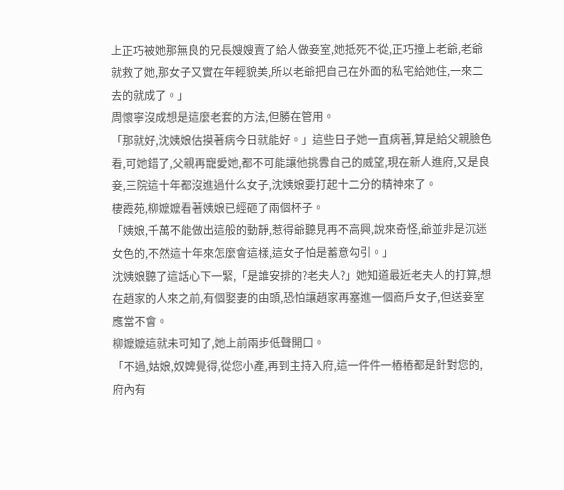上正巧被她那無良的兄長嫂嫂賣了給人做妾室,她抵死不從,正巧撞上老爺,老爺就救了她,那女子又實在年輕貌美,所以老爺把自己在外面的私宅給她住,一來二去的就成了。」
周懷寧沒成想是這麼老套的方法,但勝在管用。
「那就好,沈姨娘估摸著病今日就能好。」這些日子她一直病著,算是給父親臉色看,可她錯了,父親再寵愛她,都不可能讓他挑釁自己的威望,現在新人進府,又是良妾,三院這十年都沒進過什么女子,沈姨娘要打起十二分的精神來了。
棲霞苑,柳嬤嬤看著姨娘已經砸了兩個杯子。
「姨娘,千萬不能做出這般的動靜,惹得爺聽見再不高興,說來奇怪,爺並非是沉迷女色的,不然這十年來怎麼會這樣,這女子怕是蓄意勾引。」
沈姨娘聽了這話心下一緊,「是誰安排的?老夫人?」她知道最近老夫人的打算,想在趙家的人來之前,有個娶妻的由頭,恐怕讓趙家再塞進一個商戶女子,但送妾室應當不會。
柳嬤嬤這就未可知了,她上前兩步低聲開口。
「不過,姑娘,奴婢覺得,從您小產,再到主持入府,這一件件一樁樁都是針對您的,府內有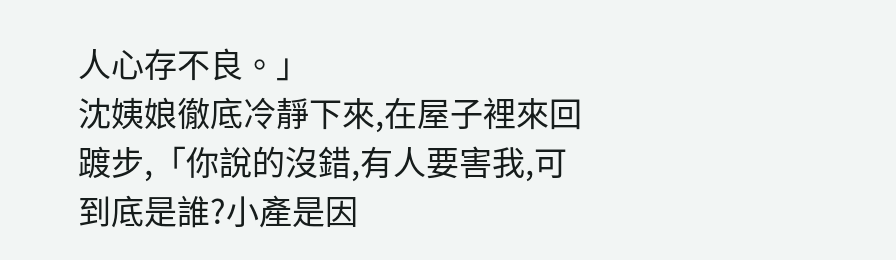人心存不良。」
沈姨娘徹底冷靜下來,在屋子裡來回踱步,「你說的沒錯,有人要害我,可到底是誰?小產是因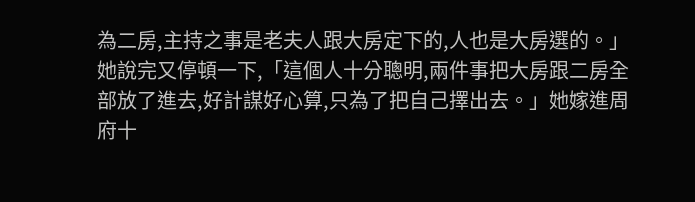為二房,主持之事是老夫人跟大房定下的,人也是大房選的。」她說完又停頓一下,「這個人十分聰明,兩件事把大房跟二房全部放了進去,好計謀好心算,只為了把自己擇出去。」她嫁進周府十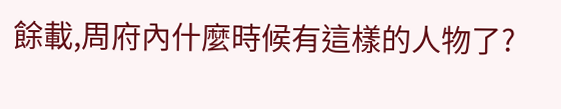餘載,周府內什麼時候有這樣的人物了?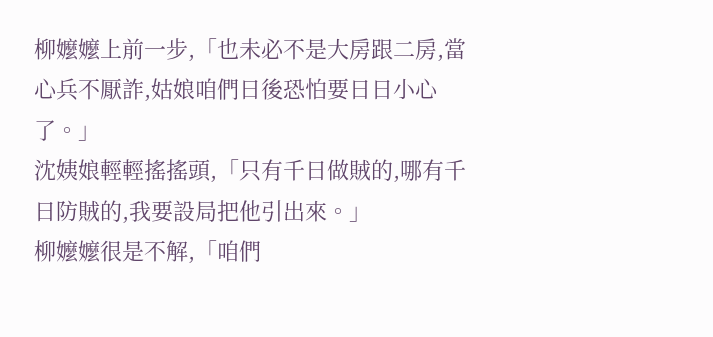柳嬤嬤上前一步,「也未必不是大房跟二房,當心兵不厭詐,姑娘咱們日後恐怕要日日小心了。」
沈姨娘輕輕搖搖頭,「只有千日做賊的,哪有千日防賊的,我要設局把他引出來。」
柳嬤嬤很是不解,「咱們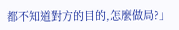都不知道對方的目的,怎麼做局?」